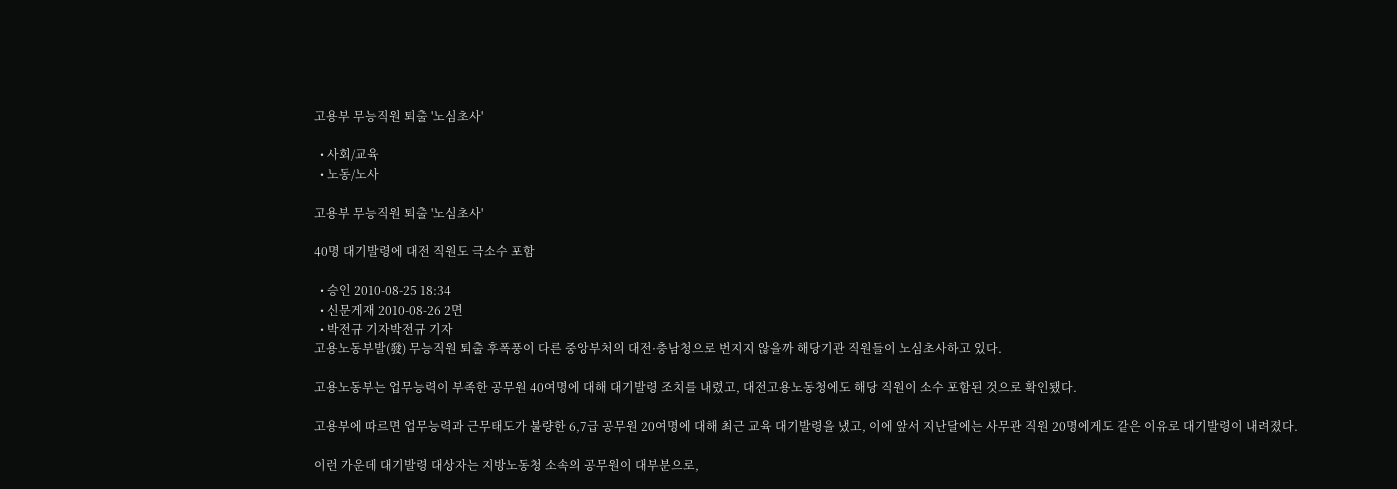고용부 무능직원 퇴출 '노심초사'

  • 사회/교육
  • 노동/노사

고용부 무능직원 퇴출 '노심초사'

40명 대기발령에 대전 직원도 극소수 포함

  • 승인 2010-08-25 18:34
  • 신문게재 2010-08-26 2면
  • 박전규 기자박전규 기자
고용노동부발(發) 무능직원 퇴출 후폭풍이 다른 중앙부처의 대전·충남청으로 번지지 않을까 해당기관 직원들이 노심초사하고 있다.

고용노동부는 업무능력이 부족한 공무원 40여명에 대해 대기발령 조치를 내렸고, 대전고용노동청에도 해당 직원이 소수 포함된 것으로 확인됐다.

고용부에 따르면 업무능력과 근무태도가 불량한 6,7급 공무원 20여명에 대해 최근 교육 대기발령을 냈고, 이에 앞서 지난달에는 사무관 직원 20명에게도 같은 이유로 대기발령이 내려졌다.

이런 가운데 대기발령 대상자는 지방노동청 소속의 공무원이 대부분으로,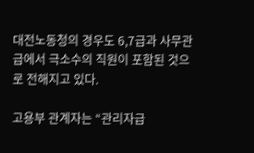대전노동청의 경우도 6,7급과 사무관급에서 극소수의 직원이 포함된 것으로 전해지고 있다.

고용부 관계자는 “관리자급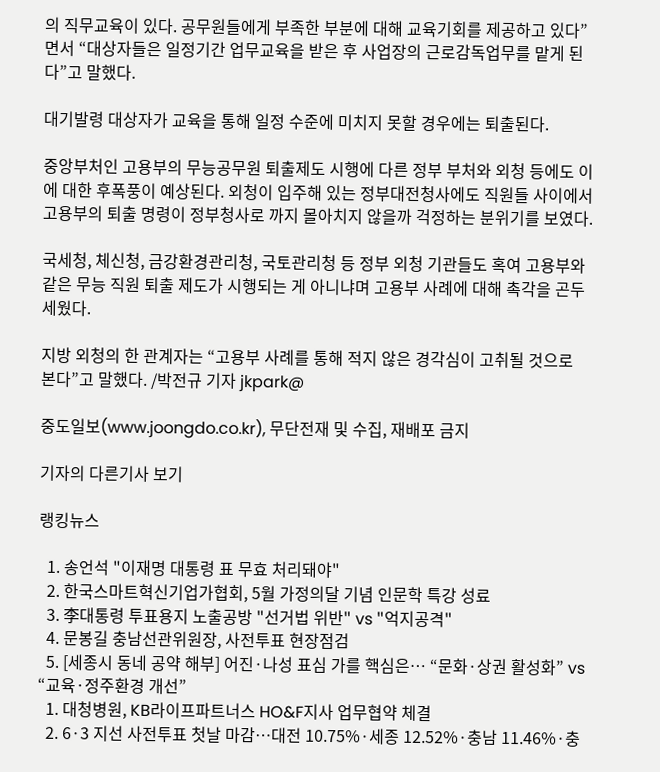의 직무교육이 있다. 공무원들에게 부족한 부분에 대해 교육기회를 제공하고 있다”면서 “대상자들은 일정기간 업무교육을 받은 후 사업장의 근로감독업무를 맡게 된다”고 말했다.

대기발령 대상자가 교육을 통해 일정 수준에 미치지 못할 경우에는 퇴출된다.

중앙부처인 고용부의 무능공무원 퇴출제도 시행에 다른 정부 부처와 외청 등에도 이에 대한 후폭풍이 예상된다. 외청이 입주해 있는 정부대전청사에도 직원들 사이에서 고용부의 퇴출 명령이 정부청사로 까지 몰아치지 않을까 걱정하는 분위기를 보였다.

국세청, 체신청, 금강환경관리청, 국토관리청 등 정부 외청 기관들도 혹여 고용부와 같은 무능 직원 퇴출 제도가 시행되는 게 아니냐며 고용부 사례에 대해 촉각을 곤두세웠다.

지방 외청의 한 관계자는 “고용부 사례를 통해 적지 않은 경각심이 고취될 것으로 본다”고 말했다. /박전규 기자 jkpark@

중도일보(www.joongdo.co.kr), 무단전재 및 수집, 재배포 금지

기자의 다른기사 보기

랭킹뉴스

  1. 송언석 "이재명 대통령 표 무효 처리돼야"
  2. 한국스마트혁신기업가협회, 5월 가정의달 기념 인문학 특강 성료
  3. 李대통령 투표용지 노출공방 "선거법 위반" vs "억지공격"
  4. 문봉길 충남선관위원장, 사전투표 현장점검
  5. [세종시 동네 공약 해부] 어진·나성 표심 가를 핵심은… “문화·상권 활성화” vs “교육·정주환경 개선”
  1. 대청병원, KB라이프파트너스 HO&F지사 업무협약 체결
  2. 6·3 지선 사전투표 첫날 마감…대전 10.75%·세종 12.52%·충남 11.46%·충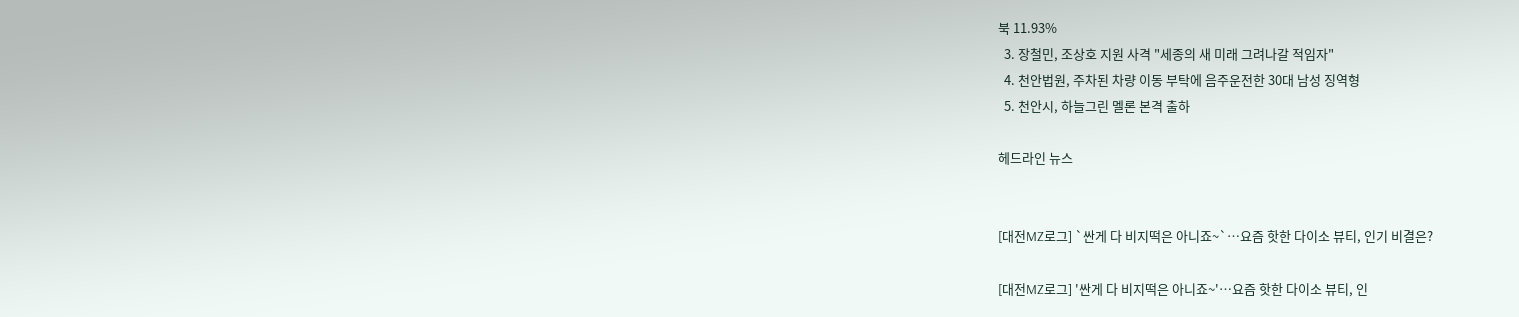북 11.93%
  3. 장철민, 조상호 지원 사격 "세종의 새 미래 그려나갈 적임자"
  4. 천안법원, 주차된 차량 이동 부탁에 음주운전한 30대 남성 징역형
  5. 천안시, 하늘그린 멜론 본격 출하

헤드라인 뉴스


[대전MZ로그] `싼게 다 비지떡은 아니죠~`…요즘 핫한 다이소 뷰티, 인기 비결은?

[대전MZ로그] '싼게 다 비지떡은 아니죠~'…요즘 핫한 다이소 뷰티, 인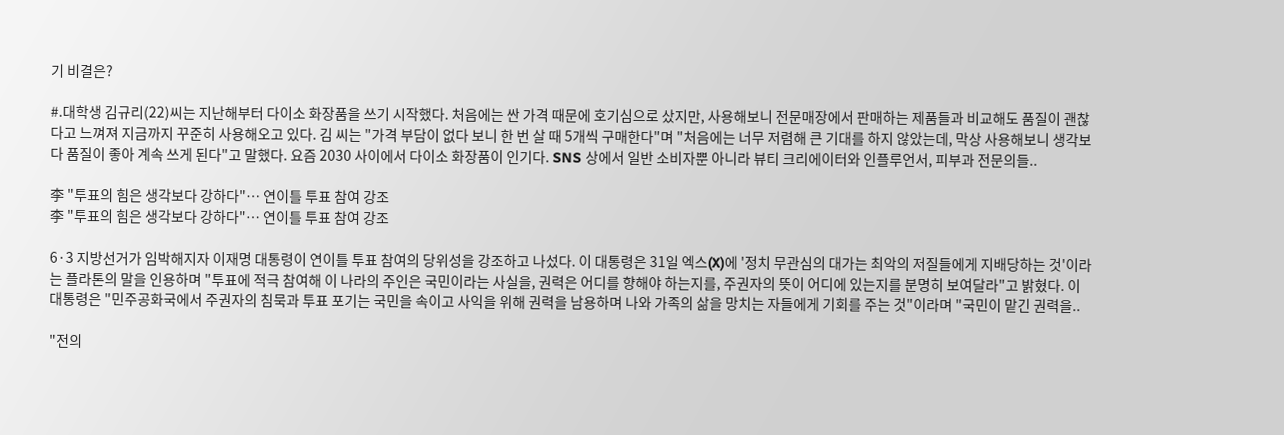기 비결은?

#.대학생 김규리(22)씨는 지난해부터 다이소 화장품을 쓰기 시작했다. 처음에는 싼 가격 때문에 호기심으로 샀지만, 사용해보니 전문매장에서 판매하는 제품들과 비교해도 품질이 괜찮다고 느껴져 지금까지 꾸준히 사용해오고 있다. 김 씨는 "가격 부담이 없다 보니 한 번 살 때 5개씩 구매한다"며 "처음에는 너무 저렴해 큰 기대를 하지 않았는데, 막상 사용해보니 생각보다 품질이 좋아 계속 쓰게 된다"고 말했다. 요즘 2030 사이에서 다이소 화장품이 인기다. SNS 상에서 일반 소비자뿐 아니라 뷰티 크리에이터와 인플루언서, 피부과 전문의들..

李 "투표의 힘은 생각보다 강하다"… 연이틀 투표 참여 강조
李 "투표의 힘은 생각보다 강하다"… 연이틀 투표 참여 강조

6·3 지방선거가 임박해지자 이재명 대통령이 연이틀 투표 참여의 당위성을 강조하고 나섰다. 이 대통령은 31일 엑스(X)에 '정치 무관심의 대가는 최악의 저질들에게 지배당하는 것'이라는 플라톤의 말을 인용하며 "투표에 적극 참여해 이 나라의 주인은 국민이라는 사실을, 권력은 어디를 향해야 하는지를, 주권자의 뜻이 어디에 있는지를 분명히 보여달라"고 밝혔다. 이 대통령은 "민주공화국에서 주권자의 침묵과 투표 포기는 국민을 속이고 사익을 위해 권력을 남용하며 나와 가족의 삶을 망치는 자들에게 기회를 주는 것"이라며 "국민이 맡긴 권력을..

"전의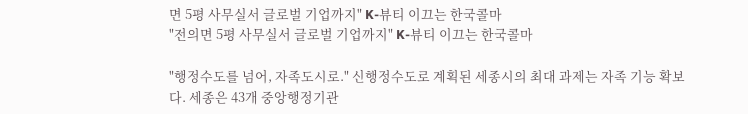면 5평 사무실서 글로벌 기업까지" K-뷰티 이끄는 한국콜마
"전의면 5평 사무실서 글로벌 기업까지" K-뷰티 이끄는 한국콜마

"행정수도를 넘어, 자족도시로." 신행정수도로 계획된 세종시의 최대 과제는 자족 기능 확보다. 세종은 43개 중앙행정기관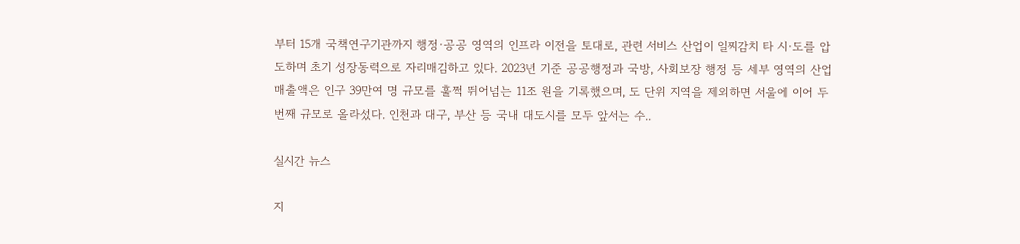부터 15개 국책연구기관까지 행정·공공 영역의 인프라 이전을 토대로, 관련 서비스 산업이 일찌감치 타 시·도를 압도하며 초기 성장동력으로 자리매김하고 있다. 2023년 기준 공공행정과 국방, 사회보장 행정 등 세부 영역의 산업 매출액은 인구 39만여 명 규모를 훌쩍 뛰어넘는 11조 원을 기록했으며, 도 단위 지역을 제외하면 서울에 이어 두 번째 규모로 올라섰다. 인천과 대구, 부산 등 국내 대도시를 모두 앞서는 수..

실시간 뉴스

지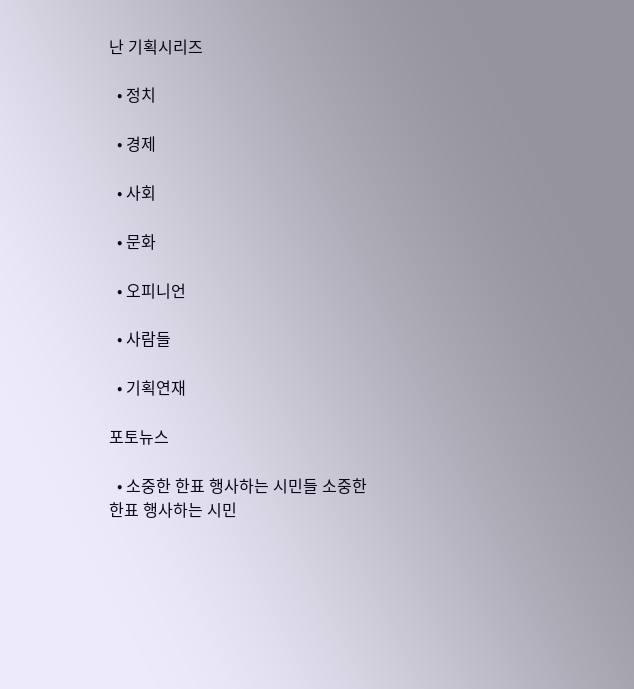난 기획시리즈

  • 정치

  • 경제

  • 사회

  • 문화

  • 오피니언

  • 사람들

  • 기획연재

포토뉴스

  • 소중한 한표 행사하는 시민들 소중한 한표 행사하는 시민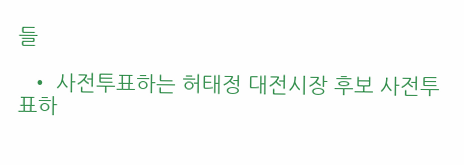들

  • 사전투표하는 허태정 대전시장 후보 사전투표하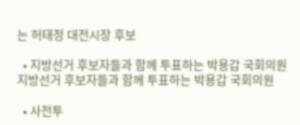는 허태정 대전시장 후보

  • 지방선거 후보자들과 함께 투표하는 박용갑 국회의원 지방선거 후보자들과 함께 투표하는 박용갑 국회의원

  • 사전투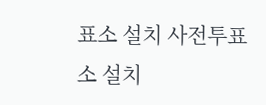표소 설치 사전투표소 설치